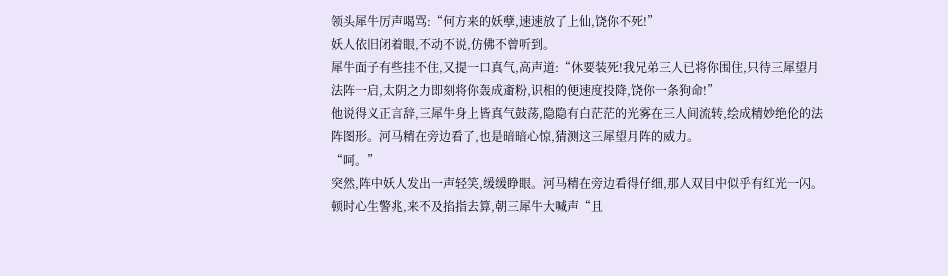领头犀牛厉声喝骂:“何方来的妖孽,速速放了上仙,饶你不死!”
妖人依旧闭着眼,不动不说,仿佛不曾听到。
犀牛面子有些挂不住,又提一口真气,高声道:“休要装死!我兄弟三人已将你围住,只待三犀望月法阵一启,太阴之力即刻将你轰成齑粉,识相的便速度投降,饶你一条狗命!”
他说得义正言辞,三犀牛身上皆真气鼓荡,隐隐有白茫茫的光雾在三人间流转,绘成精妙绝伦的法阵图形。河马精在旁边看了,也是暗暗心惊,猜测这三犀望月阵的威力。
“呵。”
突然,阵中妖人发出一声轻笑,缓缓睁眼。河马精在旁边看得仔细,那人双目中似乎有红光一闪。顿时心生警兆,来不及掐指去算,朝三犀牛大喊声“且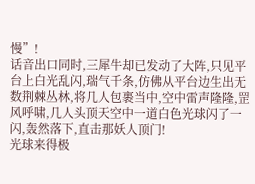慢”!
话音出口同时,三犀牛却已发动了大阵,只见平台上白光乱闪,瑞气千条,仿佛从平台边生出无数荆棘丛林,将几人包裹当中,空中雷声隆隆,罡风呼啸,几人头顶天空中一道白色光球闪了一闪,轰然落下,直击那妖人顶门!
光球来得极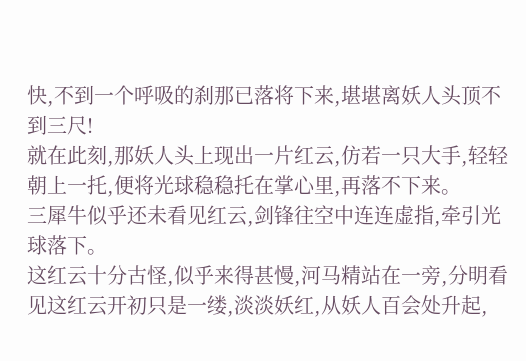快,不到一个呼吸的刹那已落将下来,堪堪离妖人头顶不到三尺!
就在此刻,那妖人头上现出一片红云,仿若一只大手,轻轻朝上一托,便将光球稳稳托在掌心里,再落不下来。
三犀牛似乎还未看见红云,剑锋往空中连连虚指,牵引光球落下。
这红云十分古怪,似乎来得甚慢,河马精站在一旁,分明看见这红云开初只是一缕,淡淡妖红,从妖人百会处升起,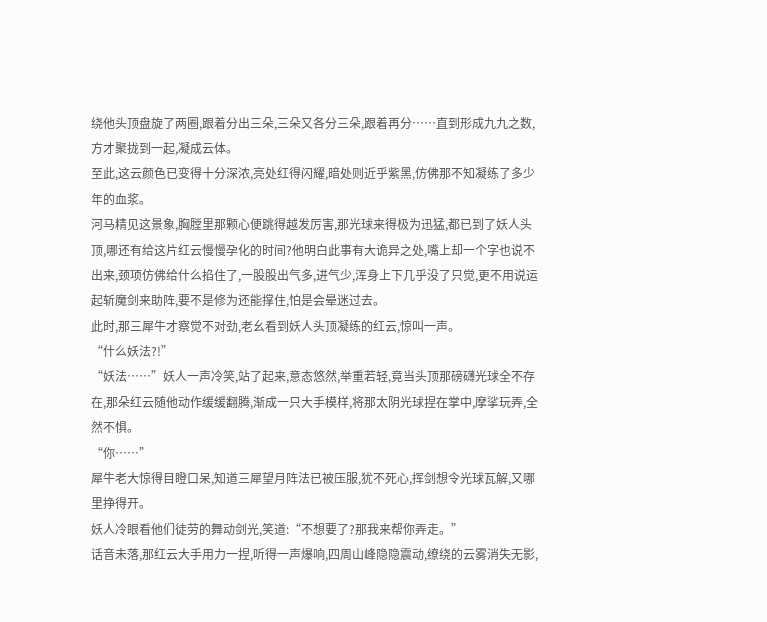绕他头顶盘旋了两圈,跟着分出三朵,三朵又各分三朵,跟着再分……直到形成九九之数,方才聚拢到一起,凝成云体。
至此,这云颜色已变得十分深浓,亮处红得闪耀,暗处则近乎紫黑,仿佛那不知凝练了多少年的血浆。
河马精见这景象,胸膛里那颗心便跳得越发厉害,那光球来得极为迅猛,都已到了妖人头顶,哪还有给这片红云慢慢孕化的时间?他明白此事有大诡异之处,嘴上却一个字也说不出来,颈项仿佛给什么掐住了,一股股出气多,进气少,浑身上下几乎没了只觉,更不用说运起斩魔剑来助阵,要不是修为还能撑住,怕是会晕迷过去。
此时,那三犀牛才察觉不对劲,老幺看到妖人头顶凝练的红云,惊叫一声。
“什么妖法?!”
“妖法……”妖人一声冷笑,站了起来,意态悠然,举重若轻,竟当头顶那磅礴光球全不存在,那朵红云随他动作缓缓翻腾,渐成一只大手模样,将那太阴光球捏在掌中,摩挲玩弄,全然不惧。
“你……”
犀牛老大惊得目瞪口呆,知道三犀望月阵法已被压服,犹不死心,挥剑想令光球瓦解,又哪里挣得开。
妖人冷眼看他们徒劳的舞动剑光,笑道:“不想要了?那我来帮你弄走。”
话音未落,那红云大手用力一捏,听得一声爆响,四周山峰隐隐震动,缭绕的云雾消失无影,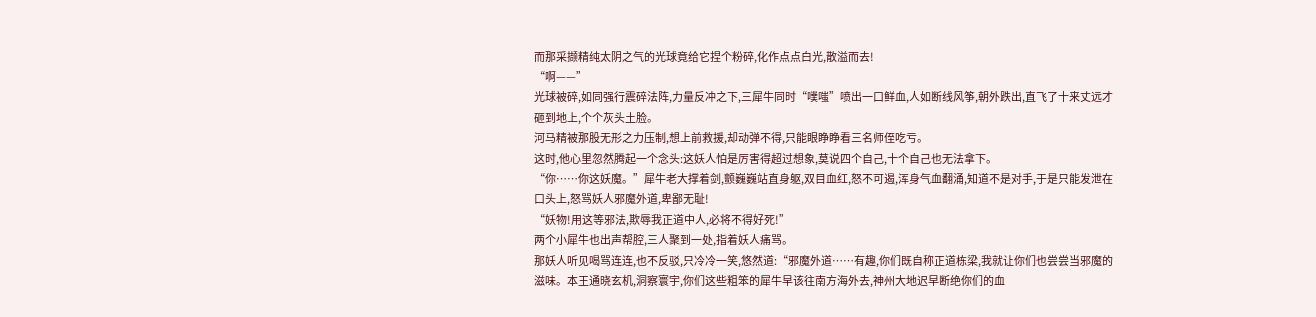而那采撷精纯太阴之气的光球竟给它捏个粉碎,化作点点白光,散溢而去!
“啊——”
光球被碎,如同强行震碎法阵,力量反冲之下,三犀牛同时“噗嗤”喷出一口鲜血,人如断线风筝,朝外跌出,直飞了十来丈远才砸到地上,个个灰头土脸。
河马精被那股无形之力压制,想上前救援,却动弹不得,只能眼睁睁看三名师侄吃亏。
这时,他心里忽然腾起一个念头:这妖人怕是厉害得超过想象,莫说四个自己,十个自己也无法拿下。
“你……你这妖魔。”犀牛老大撑着剑,颤巍巍站直身躯,双目血红,怒不可遏,浑身气血翻涌,知道不是对手,于是只能发泄在口头上,怒骂妖人邪魔外道,卑鄙无耻!
“妖物!用这等邪法,欺辱我正道中人,必将不得好死!”
两个小犀牛也出声帮腔,三人聚到一处,指着妖人痛骂。
那妖人听见喝骂连连,也不反驳,只冷冷一笑,悠然道:“邪魔外道……有趣,你们既自称正道栋梁,我就让你们也尝尝当邪魔的滋味。本王通晓玄机,洞察寰宇,你们这些粗笨的犀牛早该往南方海外去,神州大地迟早断绝你们的血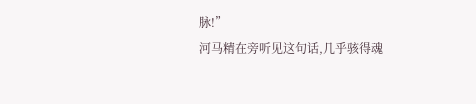脉!”
河马精在旁听见这句话,几乎骇得魂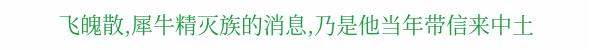飞魄散,犀牛精灭族的消息,乃是他当年带信来中土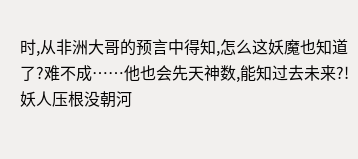时,从非洲大哥的预言中得知,怎么这妖魔也知道了?难不成……他也会先天神数,能知过去未来?!
妖人压根没朝河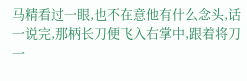马精看过一眼,也不在意他有什么念头,话一说完,那柄长刀便飞入右掌中,跟着将刀一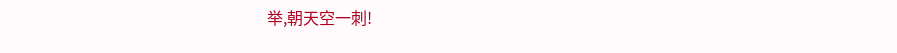举,朝天空一刺!